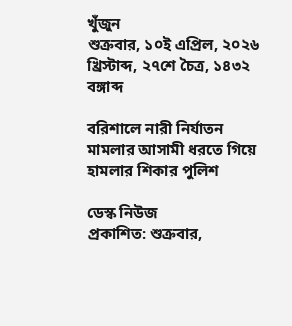খুঁজুন
শুক্রবার, ১০ই এপ্রিল, ২০২৬ খ্রিস্টাব্দ, ২৭শে চৈত্র, ১৪৩২ বঙ্গাব্দ

বরিশালে নারী নির্যাতন মামলার আসামী ধরতে গিয়ে হামলার শিকার পুলিশ

ডেস্ক নিউজ
প্রকাশিত: শুক্রবার,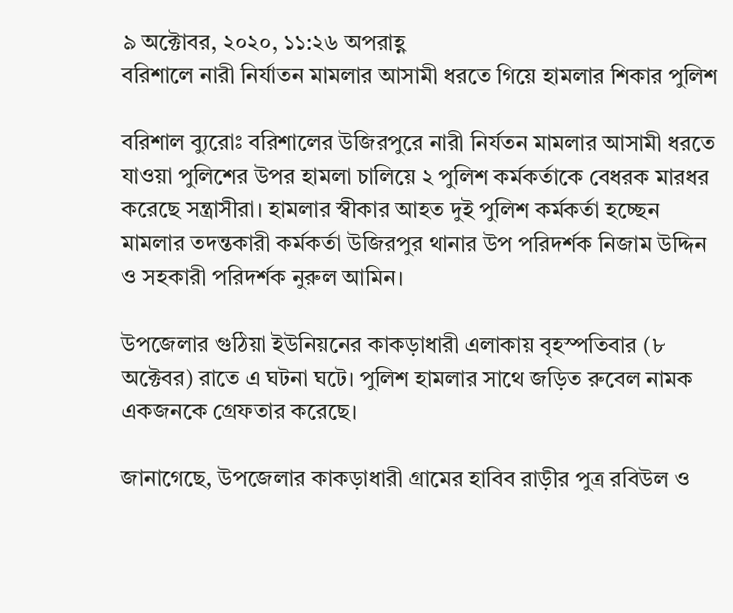৯ অক্টোবর, ২০২০, ১১:২৬ অপরাহ্ণ
বরিশালে নারী নির্যাতন মামলার আসামী ধরতে গিয়ে হামলার শিকার পুলিশ

বরিশাল ব্যুরোঃ বরিশালের উজিরপুরে নারী নির্যতন মামলার আসামী ধরতে যাওয়া পুলিশের উপর হামলা চালিয়ে ২ পুলিশ কর্মকর্তাকে বেধরক মারধর করেছে সন্ত্রাসীরা। হামলার স্বীকার আহত দুই পুলিশ কর্মকর্তা হচ্ছেন মামলার তদন্তকারী কর্মকর্তা উজিরপুর থানার উপ পরিদর্শক নিজাম উদ্দিন ও সহকারী পরিদর্শক নুরুল আমিন।

উপজেলার গুঠিয়া ইউনিয়নের কাকড়াধারী এলাকায় বৃহস্পতিবার (৮ অক্টেবর) রাতে এ ঘটনা ঘটে। পুলিশ হামলার সাথে জড়িত রুবেল নামক একজনকে গ্রেফতার করেছে।

জানাগেছে, উপজেলার কাকড়াধারী গ্রামের হাবিব রাড়ীর পুত্র রবিউল ও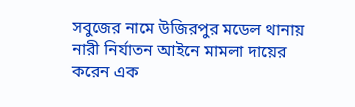সবুজের নামে উজিরপুর মডেল থানায় নারী নির্যাতন আইনে মামলা দায়ের করেন এক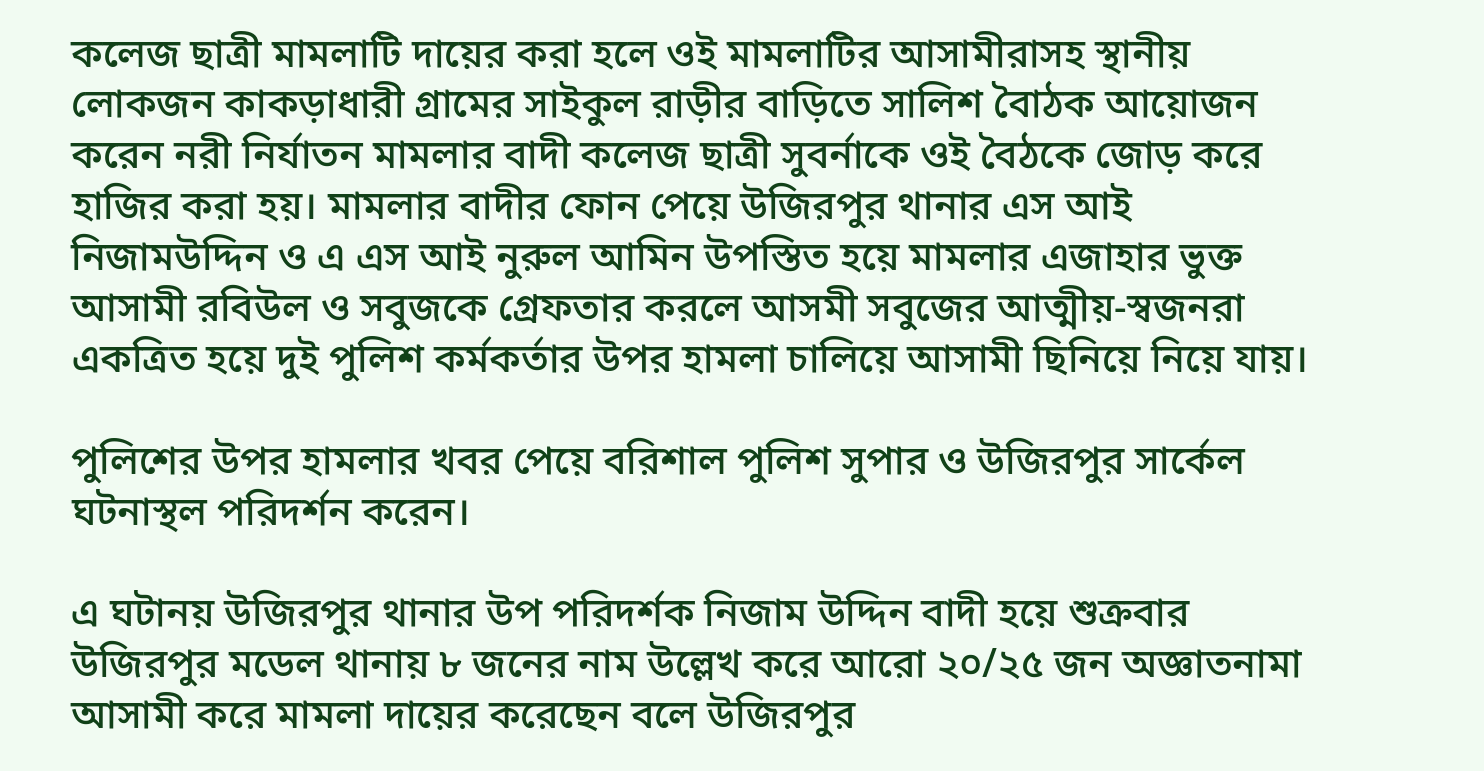কলেজ ছাত্রী মামলাটি দায়ের করা হলে ওই মামলাটির আসামীরাসহ স্থানীয় লোকজন কাকড়াধারী গ্রামের সাইকুল রাড়ীর বাড়িতে সালিশ বৈাঠক আয়োজন করেন নরী নির্যাতন মামলার বাদী কলেজ ছাত্রী সুবর্নাকে ওই বৈঠকে জোড় করে হাজির করা হয়। মামলার বাদীর ফোন পেয়ে উজিরপুর থানার এস আই নিজামউদ্দিন ও এ এস আই নুরুল আমিন উপস্তিত হয়ে মামলার এজাহার ভুক্ত আসামী রবিউল ও সবুজকে গ্রেফতার করলে আসমী সবুজের আত্মীয়-স্বজনরা একত্রিত হয়ে দুই পুলিশ কর্মকর্তার উপর হামলা চালিয়ে আসামী ছিনিয়ে নিয়ে যায়।

পুলিশের উপর হামলার খবর পেয়ে বরিশাল পুলিশ সুপার ও উজিরপুর সার্কেল ঘটনাস্থল পরিদর্শন করেন।

এ ঘটানয় উজিরপুর থানার উপ পরিদর্শক নিজাম উদ্দিন বাদী হয়ে শুক্রবার উজিরপুর মডেল থানায় ৮ জনের নাম উল্লেখ করে আরো ২০/২৫ জন অজ্ঞাতনামা আসামী করে মামলা দায়ের করেছেন বলে উজিরপুর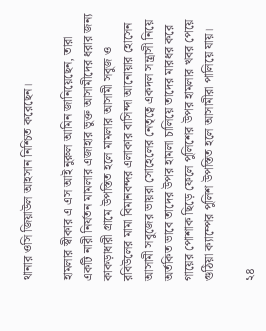থানার ওসি জিয়াউল আহসান নিশ্চিত করেছেন।

হামলার স্বীকার এ এস আই নুরুল আমিন জানিয়েছেন, তারা একটি নারী নির্যতন মামলার এজাহার ভুক্ত আসামীদের ধরার জন্য কাকড়াধারী গ্রামে উপস্তিত হলে মামলার আসামী সবুজ ও রবিউলের মামা বিমানবন্দর এলাকার বাসিন্দা আনোয়ার হোসেন আসামী সবুজের ভায়রা সোহেলের নেতৃত্বে একদল সন্ত্রাসী নিয়ে অর্তকিত ভাবে তাদের উপর হামলা চালিয়ে তাদের মারধর করে গায়ের পোশাক ছিড়ে ফেলে পুলিশের উপর হামলার খবর পেয়ে গুঠিয়া ক্যাম্পের পুলিশ উপস্তিত হলে আসামীরা পালিয়ে যায়।

২৪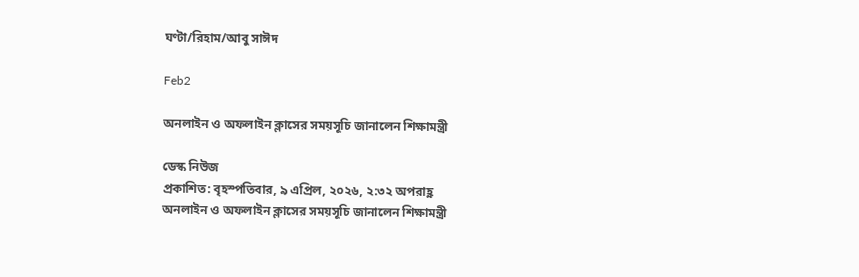ঘণ্টা/রিহাম/আবু সাঈদ

Feb2

অনলাইন ও অফলাইন ক্লাসের সময়সূচি জানালেন শিক্ষামন্ত্রী

ডেস্ক নিউজ
প্রকাশিত: বৃহস্পতিবার, ৯ এপ্রিল, ২০২৬, ২:৩২ অপরাহ্ণ
অনলাইন ও অফলাইন ক্লাসের সময়সূচি জানালেন শিক্ষামন্ত্রী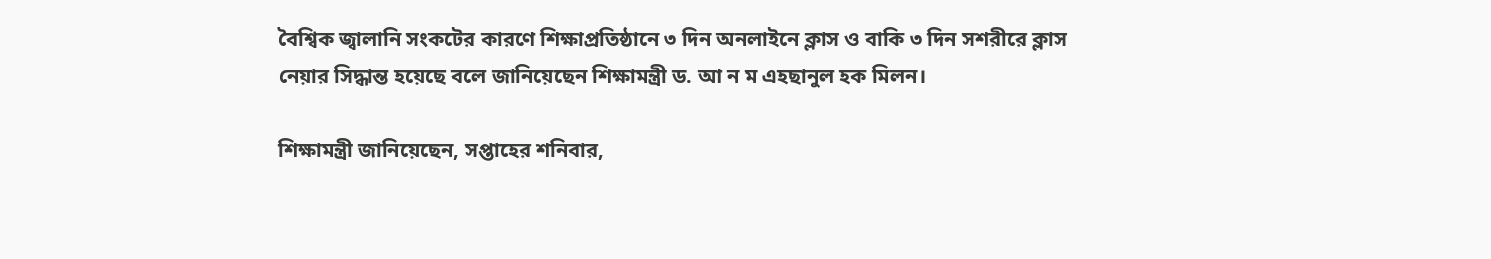বৈশ্বিক জ্বালানি সংকটের কারণে শিক্ষাপ্রতিষ্ঠানে ৩ দিন অনলাইনে ক্লাস ও বাকি ৩ দিন সশরীরে ক্লাস নেয়ার সিদ্ধান্ত হয়েছে বলে জানিয়েছেন শিক্ষামন্ত্রী ড. আ ন ম এহছানুল হক মিলন।

শিক্ষামন্ত্রী জানিয়েছেন, সপ্তাহের শনিবার,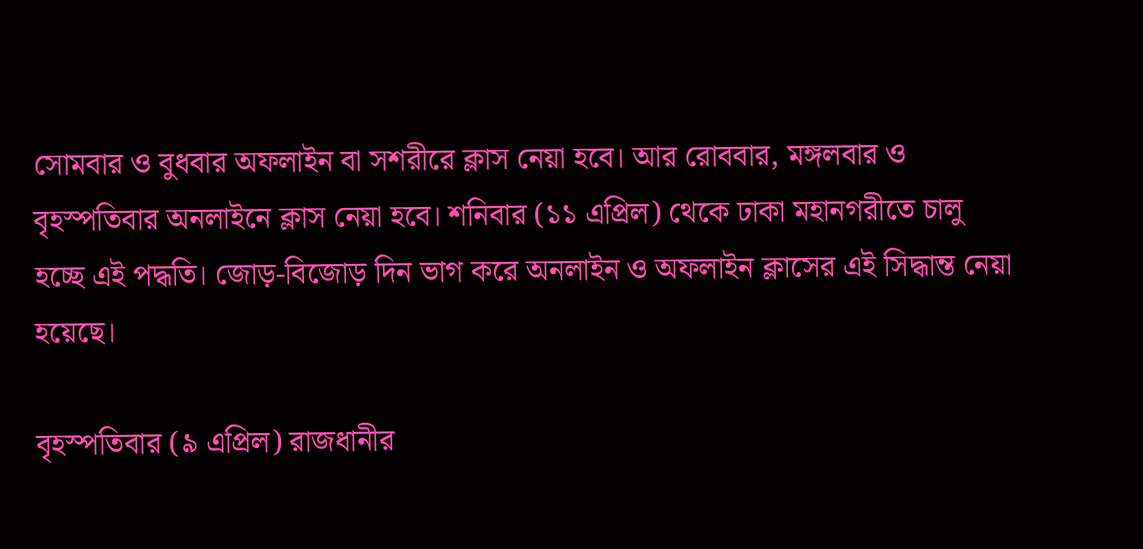সোমবার ও বুধবার অফলাইন বা সশরীরে ক্লাস নেয়া হবে। আর রোববার, মঙ্গলবার ও বৃহস্পতিবার অনলাইনে ক্লাস নেয়া হবে। শনিবার (১১ এপ্রিল) থেকে ঢাকা মহানগরীতে চালু হচ্ছে এই পদ্ধতি। জোড়-বিজোড় দিন ভাগ করে অনলাইন ও অফলাইন ক্লাসের এই সিদ্ধান্ত নেয়া হয়েছে।

বৃহস্পতিবার (৯ এপ্রিল) রাজধানীর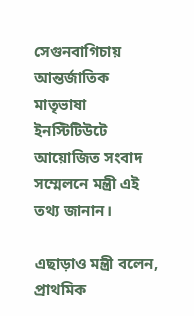সেগুনবাগিচায় আন্তর্জাতিক মাতৃভাষা ইনস্টিটিউটে আয়োজিত সংবাদ সম্মেলনে মন্ত্রী এই তথ্য জানান।

এছাড়াও মন্ত্রী বলেন, প্রাথমিক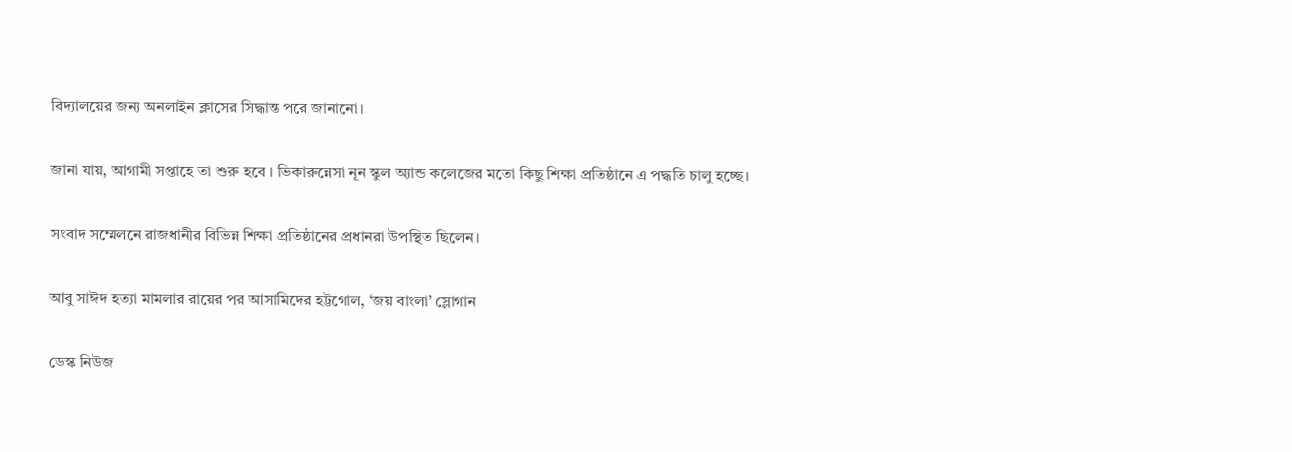বিদ্যালয়ের জন্য অনলাইন ক্লাসের সিদ্ধান্ত পরে জানানো।

জানা যায়, আগামী সপ্তাহে তা শুরু হবে । ভিকারুন্নেসা নূন স্কুল অ্যান্ড কলেজের মতো কিছু শিক্ষা প্রতিষ্ঠানে এ পদ্ধতি চালু হচ্ছে।

সংবাদ সম্মেলনে রাজধানীর বিভিন্ন শিক্ষা প্রতিষ্ঠানের প্রধানরা উপস্থিত ছিলেন।

আবু সাঈদ হত্যা মামলার রায়ের পর আসামিদের হট্টগোল, ‘জয় বাংলা’ স্লোগান

ডেস্ক নিউজ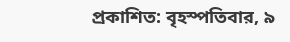প্রকাশিত: বৃহস্পতিবার, ৯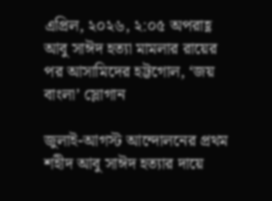এপ্রিল, ২০২৬, ২:০৫ অপরাহ্ণ
আবু সাঈদ হত্যা মামলার রায়ের পর আসামিদের হট্টগোল, ‘জয় বাংলা’ স্লোগান

জুলাই-আগস্ট আন্দোলনের প্রথম শহীদ আবু সাঈদ হত্যার দায়ে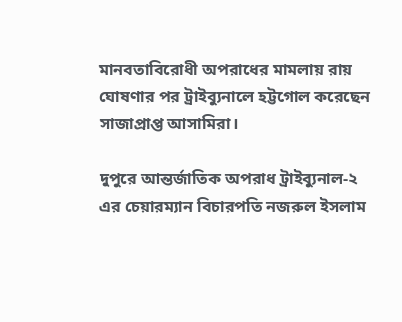মানবতাবিরোধী অপরাধের মামলায় রায় ঘোষণার পর ট্রাইব্যুনালে হট্টগোল করেছেন সাজাপ্রাপ্ত আসামিরা।

দুপুরে আন্তর্জাতিক অপরাধ ট্রাইব্যুনাল-২ এর চেয়ারম্যান বিচারপতি নজরুল ইসলাম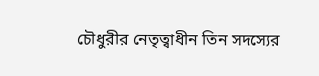চৌধুরীর নেতৃত্বাধীন তিন সদস্যের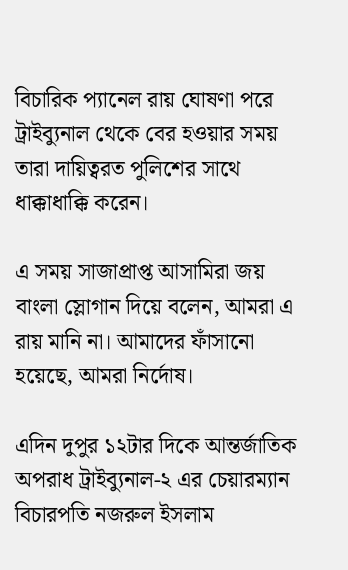বিচারিক প্যানেল রায় ঘোষণা পরে ট্রাইব্যুনাল থেকে বের হওয়ার সময় তারা দায়িত্বরত পুলিশের সাথে ধাক্কাধাক্কি করেন।

এ সময় সাজাপ্রাপ্ত আসামিরা জয় বাংলা স্লোগান দিয়ে বলেন, আমরা এ রায় মানি না। আমাদের ফাঁসানো হয়েছে, আমরা নির্দোষ।

এদিন দুপুর ১২টার দিকে আন্তর্জাতিক অপরাধ ট্রাইব্যুনাল-২ এর চেয়ারম্যান বিচারপতি নজরুল ইসলাম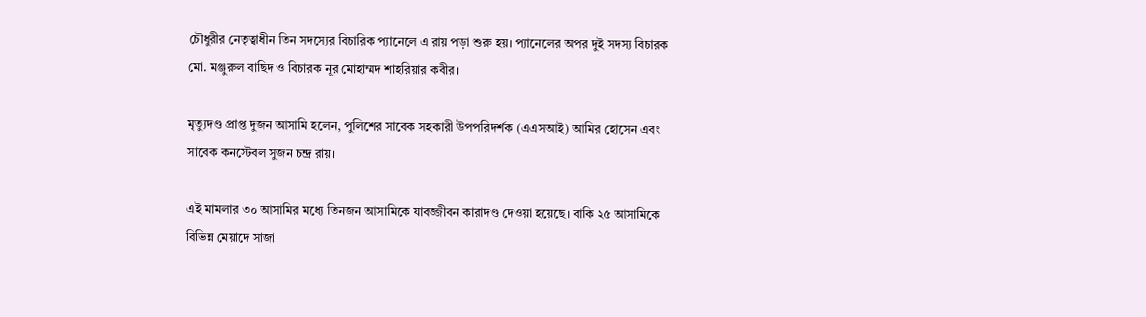চৌধুরীর নেতৃত্বাধীন তিন সদস্যের বিচারিক প্যানেলে এ রায় পড়া শুরু হয়। প্যানেলের অপর দুই সদস্য বিচারক মো. মঞ্জুরুল বাছিদ ও বিচারক নূর মোহাম্মদ শাহরিয়ার কবীর।

মৃত্যুদণ্ড প্রাপ্ত দুজন আসামি হলেন, পুলিশের সাবেক সহকারী উপপরিদর্শক (এএসআই) আমির হোসেন এবং সাবেক কনস্টেবল সুজন চন্দ্র রায়।

এই মামলার ৩০ আসামির মধ্যে তিনজন আসামিকে যাবজ্জীবন কারাদণ্ড দেওয়া হয়েছে। বাকি ২৫ আসামিকে বিভিন্ন মেয়াদে সাজা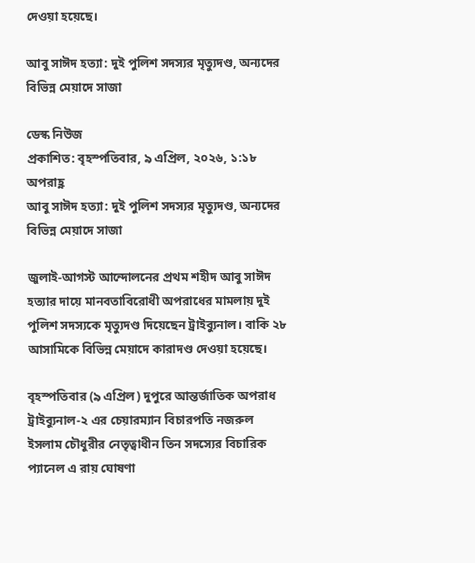দেওয়া হয়েছে।

আবু সাঈদ হত্যা: দুই পুলিশ সদস্যর মৃত্যুদণ্ড, অন্যদের বিভিন্ন মেয়াদে সাজা

ডেস্ক নিউজ
প্রকাশিত: বৃহস্পতিবার, ৯ এপ্রিল, ২০২৬, ১:১৮ অপরাহ্ণ
আবু সাঈদ হত্যা: দুই পুলিশ সদস্যর মৃত্যুদণ্ড, অন্যদের বিভিন্ন মেয়াদে সাজা

জুলাই-আগস্ট আন্দোলনের প্রথম শহীদ আবু সাঈদ হত্যার দায়ে মানবতাবিরোধী অপরাধের মামলায় দুই পুলিশ সদস্যকে মৃত্যুদণ্ড দিয়েছেন ট্রাইব্যুনাল। বাকি ২৮ আসামিকে বিভিন্ন মেয়াদে কারাদণ্ড দেওয়া হয়েছে।

বৃহস্পতিবার (৯ এপ্রিল) দুপুরে আন্তর্জাতিক অপরাধ ট্রাইব্যুনাল-২ এর চেয়ারম্যান বিচারপতি নজরুল ইসলাম চৌধুরীর নেতৃত্বাধীন তিন সদস্যের বিচারিক প্যানেল এ রায় ঘোষণা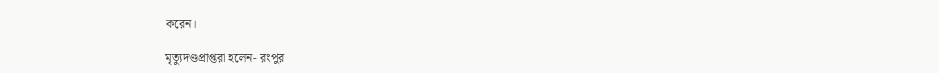করেন।

মৃত্যুদণ্ডপ্রাপ্তরা হলেন- রংপুর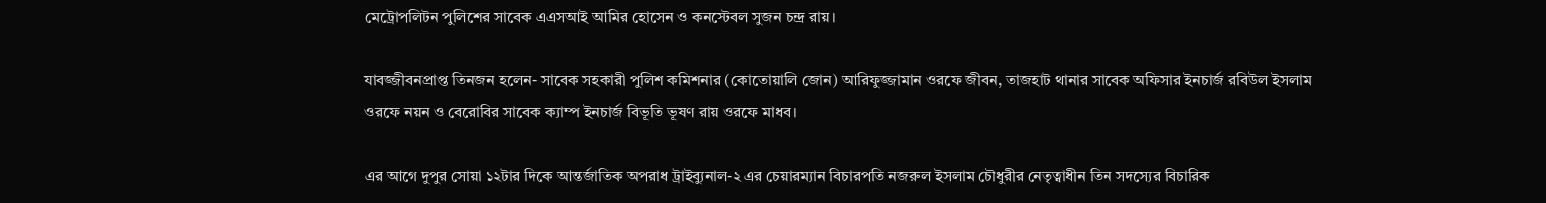মেট্রোপলিটন পুলিশের সাবেক এএসআই আমির হোসেন ও কনস্টেবল সুজন চন্দ্র রায়।

যাবজ্জীবনপ্রাপ্ত তিনজন হলেন- সাবেক সহকারী পুলিশ কমিশনার (কোতোয়ালি জোন) আরিফুজ্জামান ওরফে জীবন, তাজহাট থানার সাবেক অফিসার ইনচার্জ রবিউল ইসলাম ওরফে নয়ন ও বেরোবির সাবেক ক্যাম্প ইনচার্জ বিভূতি ভূষণ রায় ওরফে মাধব।

এর আগে দুপুর সোয়া ১২টার দিকে আন্তর্জাতিক অপরাধ ট্রাইব্যুনাল-২ এর চেয়ারম্যান বিচারপতি নজরুল ইসলাম চৌধুরীর নেতৃত্বাধীন তিন সদস্যের বিচারিক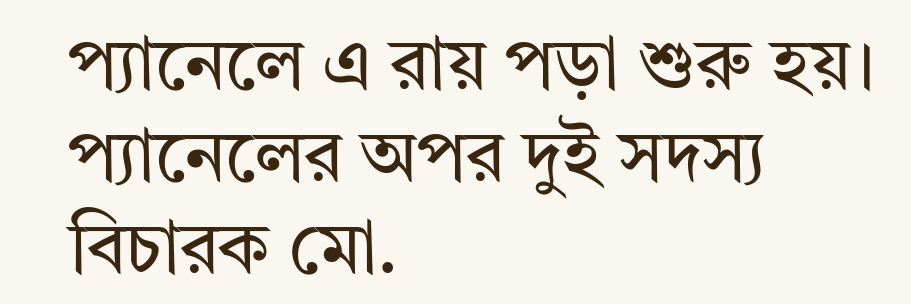প্যানেলে এ রায় পড়া শুরু হয়। প্যানেলের অপর দুই সদস্য বিচারক মো.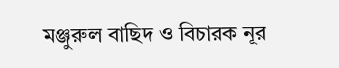মঞ্জুরুল বাছিদ ও বিচারক নূর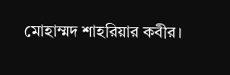মোহাম্মদ শাহরিয়ার কবীর।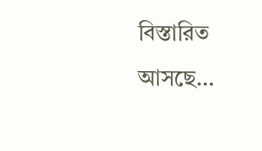বিস্তারিত আসছে…